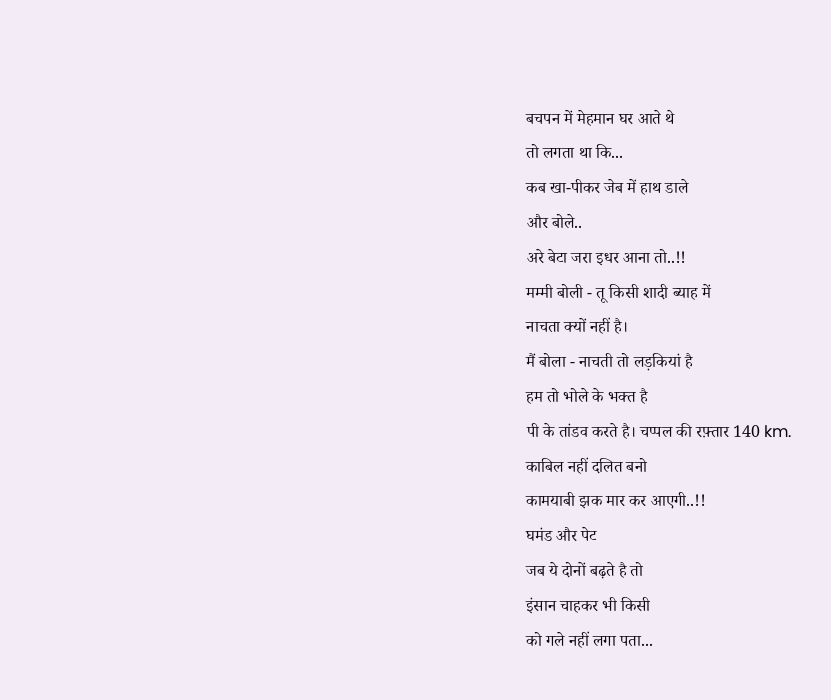बचपन में मेहमान घर आते थे
तो लगता था कि...
कब खा-पीकर जेब में हाथ डाले
और बोले..
अरे बेटा जरा इधर आना तो..!!
मम्मी बोली - तू किसी शादी ब्याह में
नाचता क्यों नहीं है।
मैं बोला - नाचती तो लड़कियां है
हम तो भोले के भक्त है
पी के तांडव करते है। चप्पल की रफ़्तार 140 km.
काबिल नहीं दलित बनो
कामयाबी झक मार कर आएगी..!!
घमंड और पेट
जब ये दोनों बढ़ते है तो
इंसान चाहकर भी किसी
को गले नहीं लगा पता...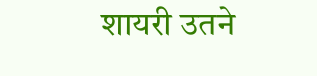शायरी उतने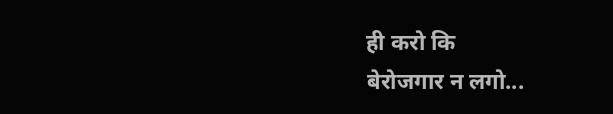ही करो कि
बेरोजगार न लगो...